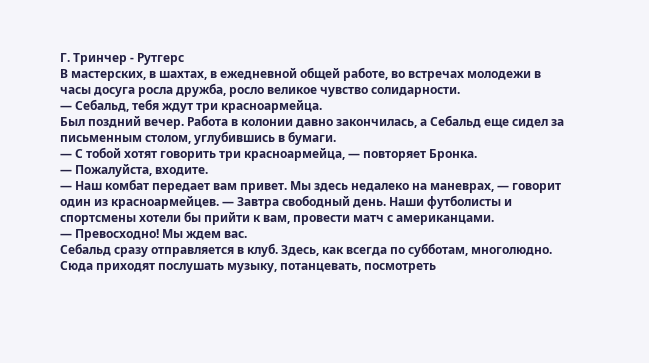Г. Тринчер - Рутгерс
В мастерских, в шахтах, в ежедневной общей работе, во встречах молодежи в часы досуга росла дружба, росло великое чувство солидарности.
— Себальд, тебя ждут три красноармейца.
Был поздний вечер. Работа в колонии давно закончилась, а Себальд еще сидел за письменным столом, углубившись в бумаги.
— С тобой хотят говорить три красноармейца, — повторяет Бронка.
— Пожалуйста, входите.
— Наш комбат передает вам привет. Мы здесь недалеко на маневрах, — говорит один из красноармейцев. — Завтра свободный день. Наши футболисты и спортсмены хотели бы прийти к вам, провести матч с американцами.
— Превосходно! Мы ждем вас.
Себальд сразу отправляется в клуб. Здесь, как всегда по субботам, многолюдно. Сюда приходят послушать музыку, потанцевать, посмотреть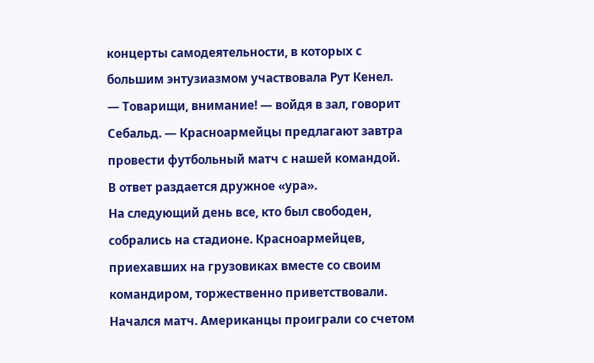концерты самодеятельности, в которых с большим энтузиазмом участвовала Рут Кенел.
— Товарищи, внимание! — войдя в зал, говорит Себальд. — Красноармейцы предлагают завтра провести футбольный матч с нашей командой.
В ответ раздается дружное «ура».
На следующий день все, кто был свободен, собрались на стадионе. Красноармейцев, приехавших на грузовиках вместе со своим командиром, торжественно приветствовали. Начался матч. Американцы проиграли со счетом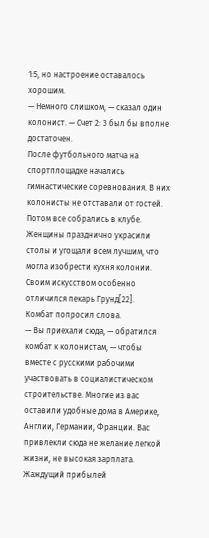1:5, но настроение оставалось хорошим.
— Немного слишком, — сказал один колонист. — Счет 2: 3 был бы вполне достаточен.
После футбольного матча на спортплощадке начались гимнастические соревнования. В них колонисты не отставали от гостей.
Потом все собрались в клубе. Женщины празднично украсили столы и угощали всем лучшим, что могла изобрести кухня колонии. Своим искусством особенно отличился пекарь Грунд[22].
Комбат попросил слова.
— Вы приехали сюда, — обратился комбат к колонистам, — чтобы вместе с русскими рабочими участвовать в социалистическом строительстве. Многие из вас оставили удобные дома в Америке, Англии, Германии, Франции. Вас привлекли сюда не желание легкой жизни, не высокая зарплата. Жаждущий прибылей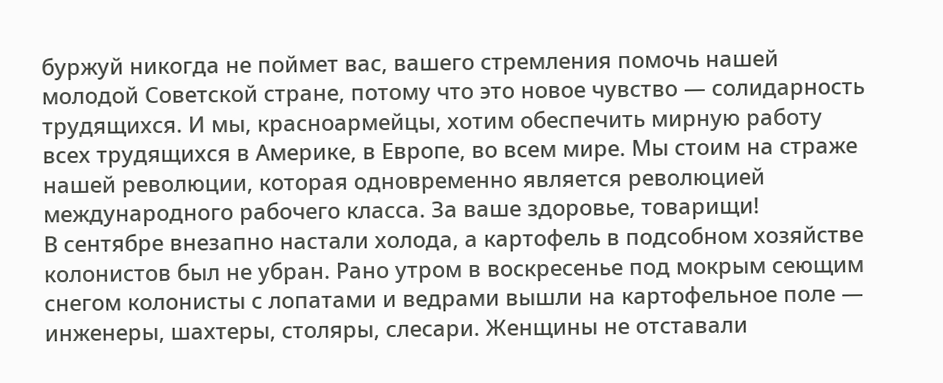буржуй никогда не поймет вас, вашего стремления помочь нашей молодой Советской стране, потому что это новое чувство — солидарность трудящихся. И мы, красноармейцы, хотим обеспечить мирную работу всех трудящихся в Америке, в Европе, во всем мире. Мы стоим на страже нашей революции, которая одновременно является революцией международного рабочего класса. За ваше здоровье, товарищи!
В сентябре внезапно настали холода, а картофель в подсобном хозяйстве колонистов был не убран. Рано утром в воскресенье под мокрым сеющим снегом колонисты с лопатами и ведрами вышли на картофельное поле — инженеры, шахтеры, столяры, слесари. Женщины не отставали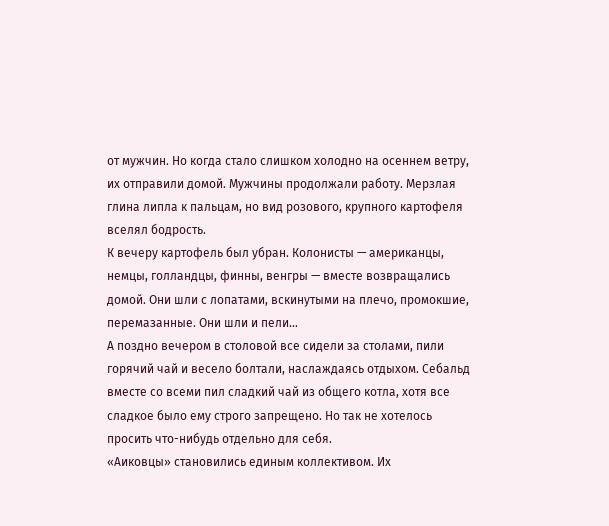от мужчин. Но когда стало слишком холодно на осеннем ветру, их отправили домой. Мужчины продолжали работу. Мерзлая глина липла к пальцам, но вид розового, крупного картофеля вселял бодрость.
К вечеру картофель был убран. Колонисты — американцы, немцы, голландцы, финны, венгры — вместе возвращались домой. Они шли с лопатами, вскинутыми на плечо, промокшие, перемазанные. Они шли и пели…
А поздно вечером в столовой все сидели за столами, пили горячий чай и весело болтали, наслаждаясь отдыхом. Себальд вместе со всеми пил сладкий чай из общего котла, хотя все сладкое было ему строго запрещено. Но так не хотелось просить что-нибудь отдельно для себя.
«Аиковцы» становились единым коллективом. Их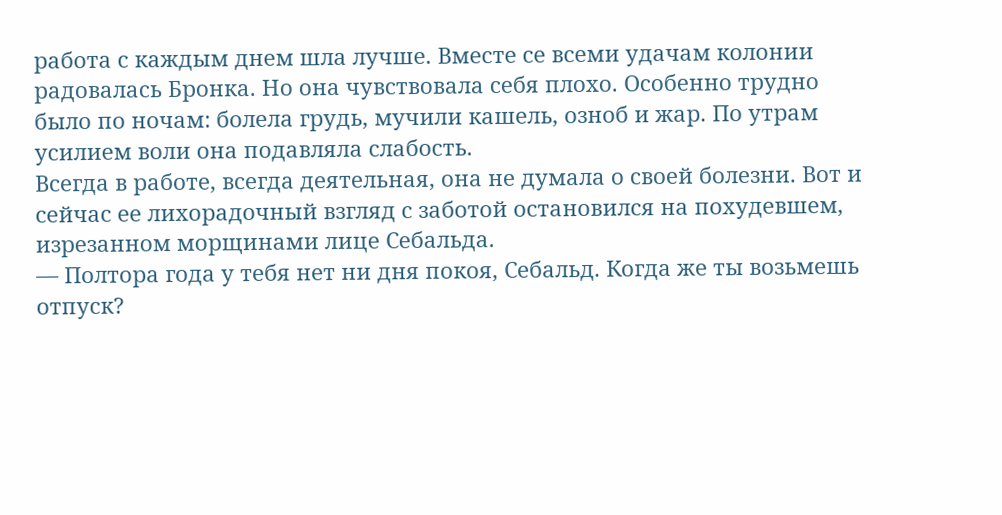работа с каждым днем шла лучше. Вместе се всеми удачам колонии радовалась Бронка. Но она чувствовала себя плохо. Особенно трудно было по ночам: болела грудь, мучили кашель, озноб и жар. По утрам усилием воли она подавляла слабость.
Всегда в работе, всегда деятельная, она не думала о своей болезни. Вот и сейчас ее лихорадочный взгляд с заботой остановился на похудевшем, изрезанном морщинами лице Себальда.
— Полтора года у тебя нет ни дня покоя, Себальд. Когда же ты возьмешь отпуск?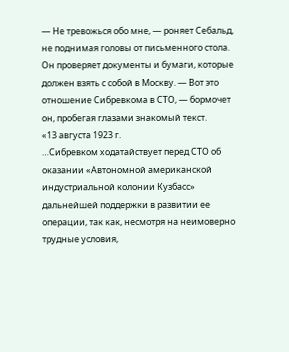— Не тревожься обо мне, — роняет Себальд, не поднимая головы от письменного стола. Он проверяет документы и бумаги, которые должен взять с собой в Москву. — Вот это отношение Сибревкома в СТО, — бормочет он, пробегая глазами знакомый текст.
«13 августа 1923 г.
…Сибревком ходатайствует перед СТО об оказании «Автономной американской индустриальной колонии Кузбасс» дальнейшей поддержки в развитии ее операции, так как, несмотря на неимоверно трудные условия,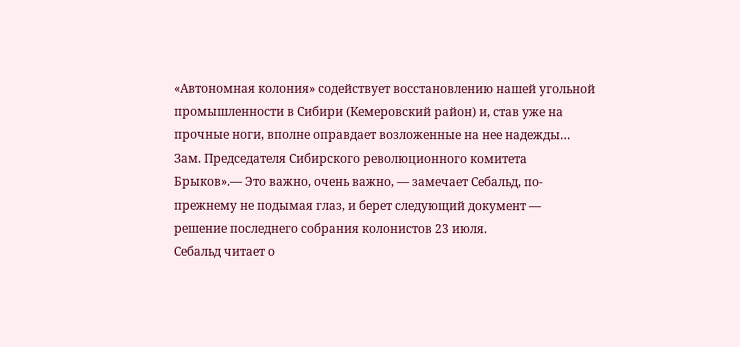«Автономная колония» содействует восстановлению нашей угольной промышленности в Сибири (Кемеровский район) и, став уже на прочные ноги, вполне оправдает возложенные на нее надежды…
Зам. Председателя Сибирского революционного комитета
Брыков».— Это важно, очень важно, — замечает Себальд, по-прежнему не подымая глаз, и берет следующий документ — решение последнего собрания колонистов 23 июля.
Себальд читает о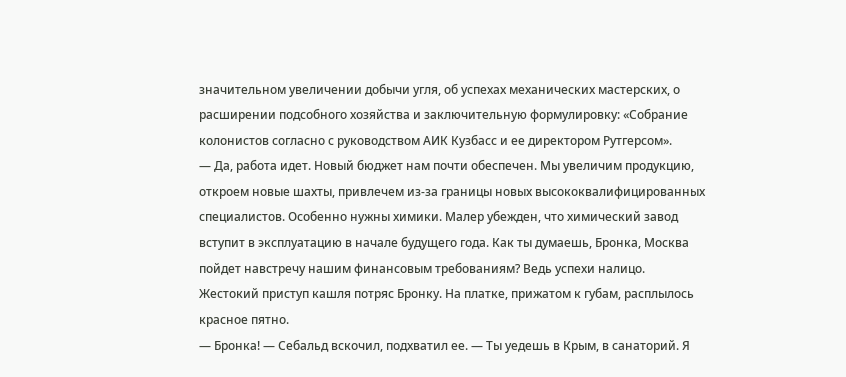значительном увеличении добычи угля, об успехах механических мастерских, о расширении подсобного хозяйства и заключительную формулировку: «Собрание колонистов согласно с руководством АИК Кузбасс и ее директором Рутгерсом».
— Да, работа идет. Новый бюджет нам почти обеспечен. Мы увеличим продукцию, откроем новые шахты, привлечем из-за границы новых высококвалифицированных специалистов. Особенно нужны химики. Малер убежден, что химический завод вступит в эксплуатацию в начале будущего года. Как ты думаешь, Бронка, Москва пойдет навстречу нашим финансовым требованиям? Ведь успехи налицо.
Жестокий приступ кашля потряс Бронку. На платке, прижатом к губам, расплылось красное пятно.
— Бронка! — Себальд вскочил, подхватил ее. — Ты уедешь в Крым, в санаторий. Я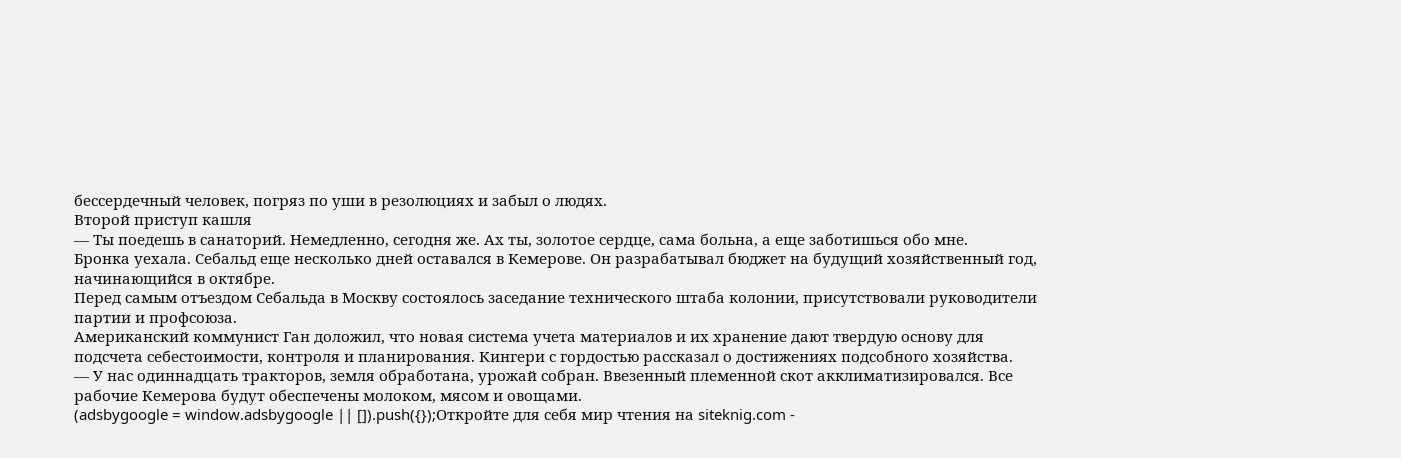бессердечный человек, погряз по уши в резолюциях и забыл о людях.
Второй приступ кашля
— Ты поедешь в санаторий. Немедленно, сегодня же. Ах ты, золотое сердце, сама больна, а еще заботишься обо мне.
Бронка уехала. Себальд еще несколько дней оставался в Кемерове. Он разрабатывал бюджет на будущий хозяйственный год, начинающийся в октябре.
Перед самым отъездом Себальда в Москву состоялось заседание технического штаба колонии, присутствовали руководители партии и профсоюза.
Американский коммунист Ган доложил, что новая система учета материалов и их хранение дают твердую основу для подсчета себестоимости, контроля и планирования. Кингери с гордостью рассказал о достижениях подсобного хозяйства.
— У нас одиннадцать тракторов, земля обработана, урожай собран. Ввезенный племенной скот акклиматизировался. Все рабочие Кемерова будут обеспечены молоком, мясом и овощами.
(adsbygoogle = window.adsbygoogle || []).push({});Откройте для себя мир чтения на siteknig.com -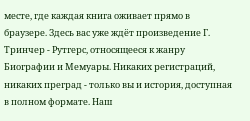месте, где каждая книга оживает прямо в браузере. Здесь вас уже ждёт произведение Г. Тринчер - Рутгерс, относящееся к жанру Биографии и Мемуары. Никаких регистраций, никаких преград - только вы и история, доступная в полном формате. Наш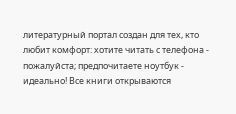литературный портал создан для тех, кто любит комфорт: хотите читать с телефона - пожалуйста; предпочитаете ноутбук - идеально! Все книги открываются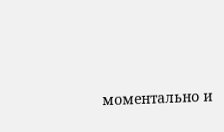моментально и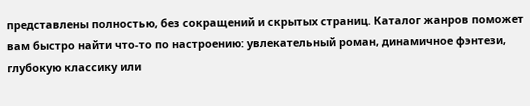представлены полностью, без сокращений и скрытых страниц. Каталог жанров поможет вам быстро найти что-то по настроению: увлекательный роман, динамичное фэнтези, глубокую классику или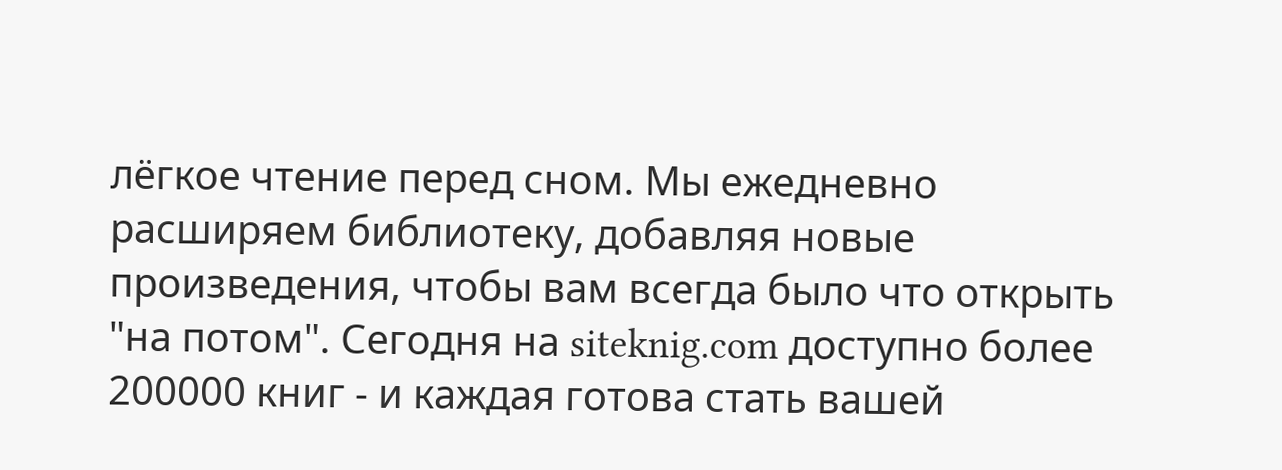лёгкое чтение перед сном. Мы ежедневно расширяем библиотеку, добавляя новые произведения, чтобы вам всегда было что открыть "на потом". Сегодня на siteknig.com доступно более 200000 книг - и каждая готова стать вашей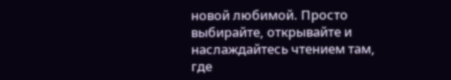новой любимой. Просто выбирайте, открывайте и наслаждайтесь чтением там, где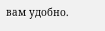вам удобно.